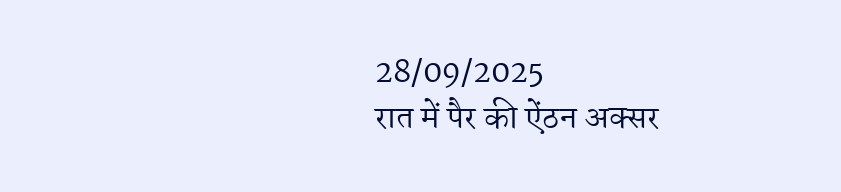28/09/2025
रात में पैर की ऐंठन अक्सर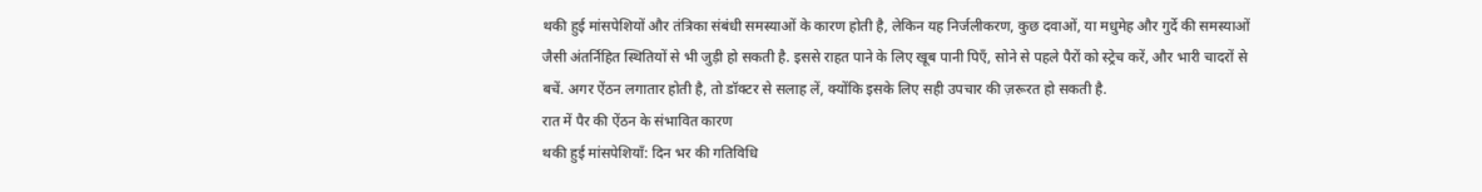थकी हुई मांसपेशियों और तंत्रिका संबंधी समस्याओं के कारण होती है, लेकिन यह निर्जलीकरण, कुछ दवाओं, या मधुमेह और गुर्दे की समस्याओं जैसी अंतर्निहित स्थितियों से भी जुड़ी हो सकती है. इससे राहत पाने के लिए खूब पानी पिएँ, सोने से पहले पैरों को स्ट्रेच करें, और भारी चादरों से बचें. अगर ऐंठन लगातार होती है, तो डॉक्टर से सलाह लें, क्योंकि इसके लिए सही उपचार की ज़रूरत हो सकती है.
रात में पैर की ऐंठन के संभावित कारण
थकी हुई मांसपेशियाँ: दिन भर की गतिविधि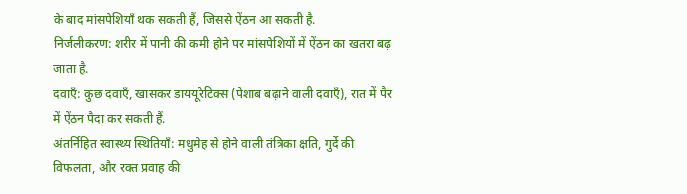के बाद मांसपेशियाँ थक सकती हैं, जिससे ऐंठन आ सकती है.
निर्जलीकरण: शरीर में पानी की कमी होने पर मांसपेशियों में ऐंठन का खतरा बढ़ जाता है.
दवाएँ: कुछ दवाएँ, खासकर डाययूरेटिक्स (पेशाब बढ़ाने वाली दवाएँ), रात में पैर में ऐंठन पैदा कर सकती हैं.
अंतर्निहित स्वास्थ्य स्थितियाँ: मधुमेह से होने वाली तंत्रिका क्षति, गुर्दे की विफलता, और रक्त प्रवाह की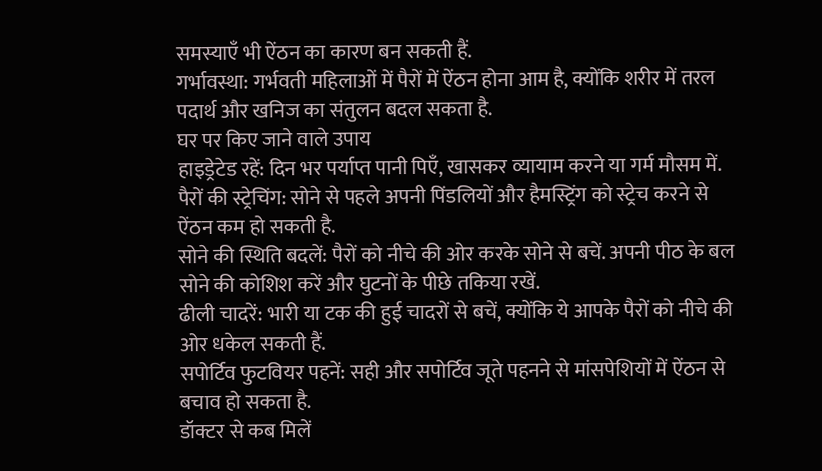समस्याएँ भी ऐंठन का कारण बन सकती हैं.
गर्भावस्था: गर्भवती महिलाओं में पैरों में ऐंठन होना आम है, क्योंकि शरीर में तरल पदार्थ और खनिज का संतुलन बदल सकता है.
घर पर किए जाने वाले उपाय
हाइड्रेटेड रहें: दिन भर पर्याप्त पानी पिएँ, खासकर व्यायाम करने या गर्म मौसम में.
पैरों की स्ट्रेचिंग: सोने से पहले अपनी पिंडलियों और हैमस्ट्रिंग को स्ट्रेच करने से ऐंठन कम हो सकती है.
सोने की स्थिति बदलें: पैरों को नीचे की ओर करके सोने से बचें. अपनी पीठ के बल सोने की कोशिश करें और घुटनों के पीछे तकिया रखें.
ढीली चादरें: भारी या टक की हुई चादरों से बचें, क्योंकि ये आपके पैरों को नीचे की ओर धकेल सकती हैं.
सपोर्टिव फुटवियर पहनें: सही और सपोर्टिव जूते पहनने से मांसपेशियों में ऐंठन से बचाव हो सकता है.
डॉक्टर से कब मिलें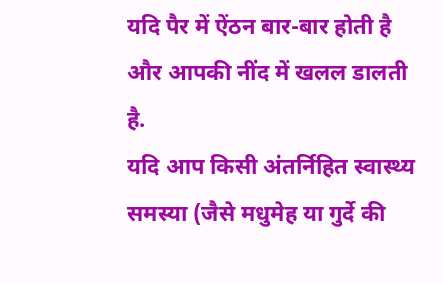यदि पैर में ऐंठन बार-बार होती है और आपकी नींद में खलल डालती है.
यदि आप किसी अंतर्निहित स्वास्थ्य समस्या (जैसे मधुमेह या गुर्दे की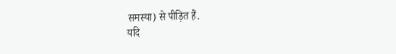समस्या) से पीड़ित हैं.
यदि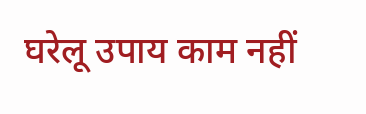घरेलू उपाय काम नहीं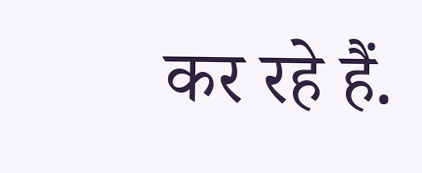कर रहे हैं.